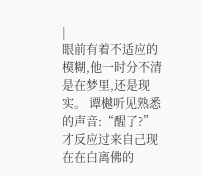|
眼前有着不适应的模糊,他一时分不清是在梦里,还是现实。 谭樾听见熟悉的声音:“醒了?”才反应过来自己现在在白离佛的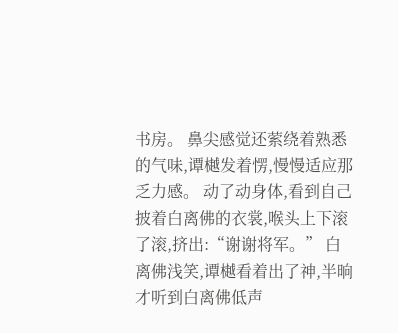书房。 鼻尖感觉还萦绕着熟悉的气味,谭樾发着愣,慢慢适应那乏力感。 动了动身体,看到自己披着白离佛的衣裳,喉头上下滚了滚,挤出:“谢谢将军。” 白离佛浅笑,谭樾看着出了神,半晌才听到白离佛低声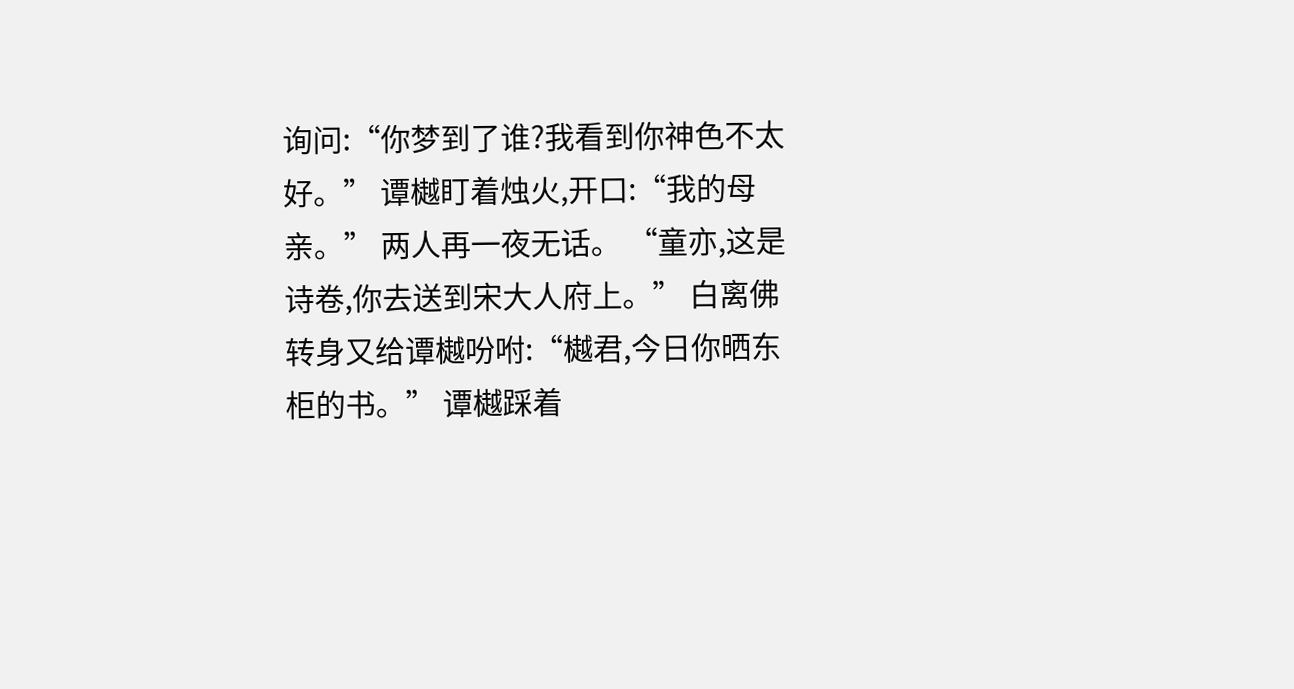询问:“你梦到了谁?我看到你神色不太好。” 谭樾盯着烛火,开口:“我的母亲。” 两人再一夜无话。 “童亦,这是诗卷,你去送到宋大人府上。” 白离佛转身又给谭樾吩咐:“樾君,今日你晒东柜的书。” 谭樾踩着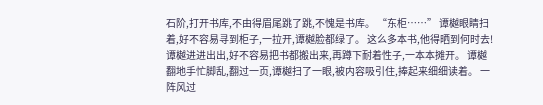石阶,打开书库,不由得眉尾跳了跳,不愧是书库。 “东柜……” 谭樾眼睛扫着,好不容易寻到柜子,一拉开,谭樾脸都绿了。 这么多本书,他得晒到何时去! 谭樾进进出出,好不容易把书都搬出来,再蹲下耐着性子,一本本摊开。 谭樾翻地手忙脚乱,翻过一页,谭樾扫了一眼,被内容吸引住,捧起来细细读着。 一阵风过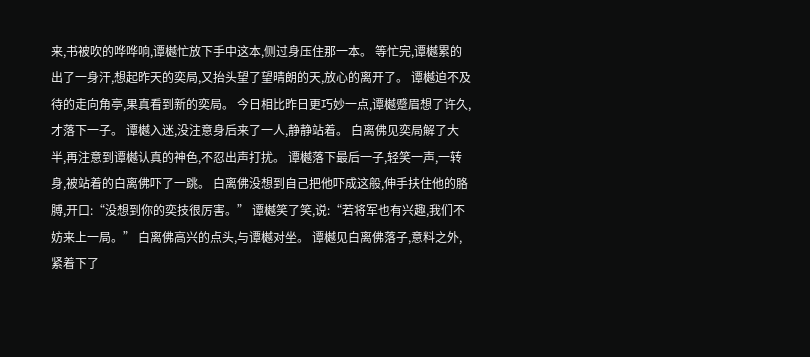来,书被吹的哗哗响,谭樾忙放下手中这本,侧过身压住那一本。 等忙完,谭樾累的出了一身汗,想起昨天的奕局,又抬头望了望晴朗的天,放心的离开了。 谭樾迫不及待的走向角亭,果真看到新的奕局。 今日相比昨日更巧妙一点,谭樾蹙眉想了许久,才落下一子。 谭樾入迷,没注意身后来了一人,静静站着。 白离佛见奕局解了大半,再注意到谭樾认真的神色,不忍出声打扰。 谭樾落下最后一子,轻笑一声,一转身,被站着的白离佛吓了一跳。 白离佛没想到自己把他吓成这般,伸手扶住他的胳膊,开口:“没想到你的奕技很厉害。” 谭樾笑了笑,说:“若将军也有兴趣,我们不妨来上一局。” 白离佛高兴的点头,与谭樾对坐。 谭樾见白离佛落子,意料之外,紧着下了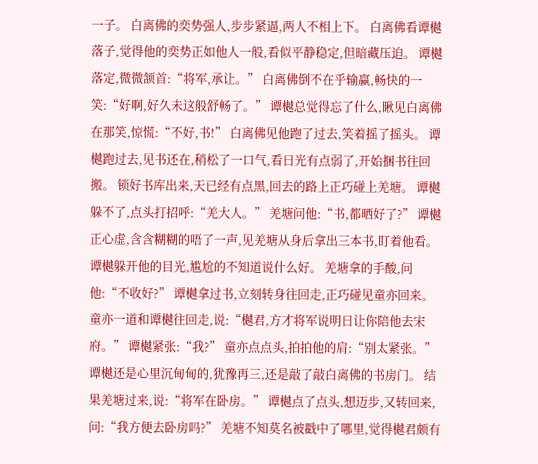一子。 白离佛的奕势强人,步步紧逼,两人不相上下。 白离佛看谭樾落子,觉得他的奕势正如他人一般,看似平静稳定,但暗藏压迫。 谭樾落定,微微颔首:“将军,承让。” 白离佛倒不在乎输赢,畅快的一笑:“好啊,好久未这般舒畅了。” 谭樾总觉得忘了什么,瞅见白离佛在那笑,惊慌:“不好,书!” 白离佛见他跑了过去,笑着摇了摇头。 谭樾跑过去,见书还在,稍松了一口气,看日光有点弱了,开始捆书往回搬。 锁好书库出来,天已经有点黑,回去的路上正巧碰上羌塘。 谭樾躲不了,点头打招呼:“羌大人。” 羌塘问他:“书,都晒好了?” 谭樾正心虚,含含糊糊的唔了一声,见羌塘从身后拿出三本书,盯着他看。 谭樾躲开他的目光,尴尬的不知道说什么好。 羌塘拿的手酸,问他:“不收好?” 谭樾拿过书,立刻转身往回走,正巧碰见童亦回来。 童亦一道和谭樾往回走,说:“樾君,方才将军说明日让你陪他去宋府。” 谭樾紧张:“我?” 童亦点点头,拍拍他的肩:“别太紧张。” 谭樾还是心里沉甸甸的,犹豫再三,还是敲了敲白离佛的书房门。 结果羌塘过来,说:“将军在卧房。” 谭樾点了点头,想迈步,又转回来,问:“我方便去卧房吗?” 羌塘不知莫名被戳中了哪里,觉得樾君颇有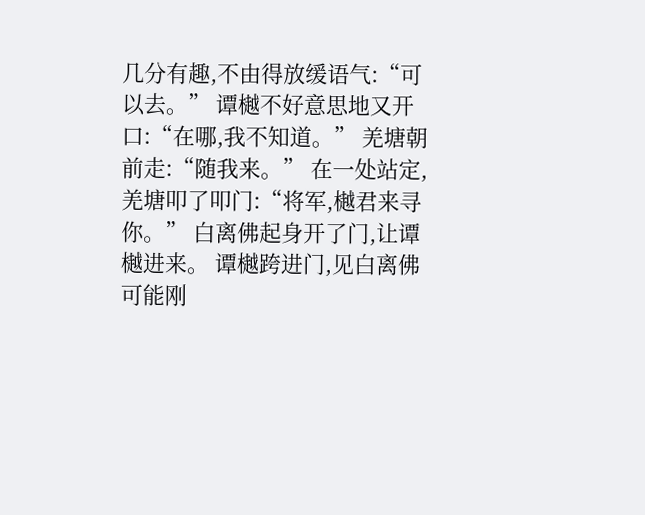几分有趣,不由得放缓语气:“可以去。” 谭樾不好意思地又开口:“在哪,我不知道。” 羌塘朝前走:“随我来。” 在一处站定,羌塘叩了叩门:“将军,樾君来寻你。” 白离佛起身开了门,让谭樾进来。 谭樾跨进门,见白离佛可能刚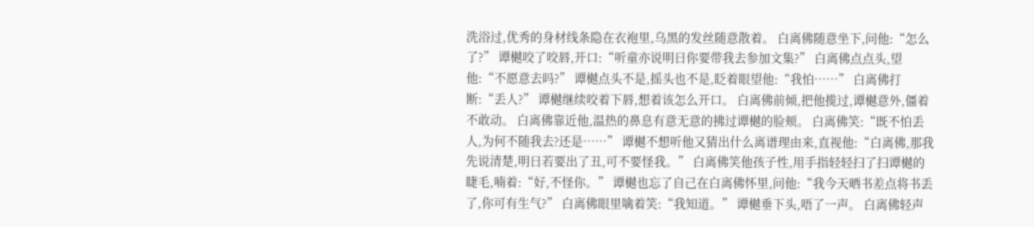洗浴过,优秀的身材线条隐在衣袍里,乌黑的发丝随意散着。 白离佛随意坐下,问他:“怎么了?” 谭樾咬了咬唇,开口:“听童亦说明日你要带我去参加文集?” 白离佛点点头,望他:“不愿意去吗?” 谭樾点头不是,摇头也不是,眨着眼望他:“我怕……” 白离佛打断:“丢人?” 谭樾继续咬着下唇,想着该怎么开口。 白离佛前倾,把他揽过,谭樾意外,僵着不敢动。 白离佛靠近他,温热的鼻息有意无意的拂过谭樾的脸颊。 白离佛笑:“既不怕丢人,为何不随我去?还是……” 谭樾不想听他又猜出什么离谱理由来,直视他:“白离佛,那我先说清楚,明日若要出了丑,可不要怪我。” 白离佛笑他孩子性,用手指轻轻扫了扫谭樾的睫毛,喃着:“好,不怪你。” 谭樾也忘了自己在白离佛怀里,问他:“我今天晒书差点将书丢了,你可有生气?” 白离佛眼里噙着笑:“我知道。” 谭樾垂下头,唔了一声。 白离佛轻声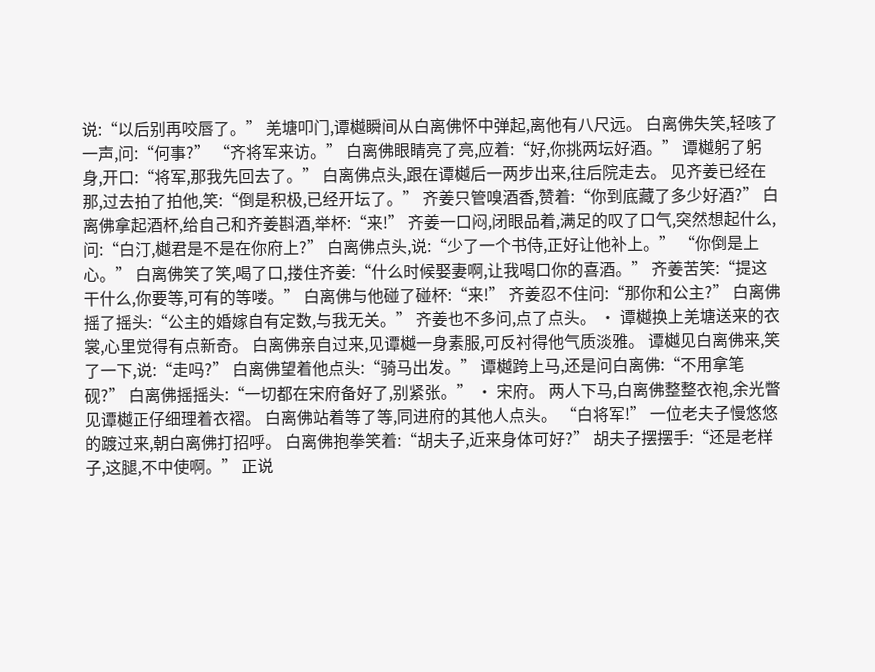说:“以后别再咬唇了。” 羌塘叩门,谭樾瞬间从白离佛怀中弹起,离他有八尺远。 白离佛失笑,轻咳了一声,问:“何事?” “齐将军来访。” 白离佛眼睛亮了亮,应着:“好,你挑两坛好酒。” 谭樾躬了躬身,开口:“将军,那我先回去了。” 白离佛点头,跟在谭樾后一两步出来,往后院走去。 见齐姜已经在那,过去拍了拍他,笑:“倒是积极,已经开坛了。” 齐姜只管嗅酒香,赞着:“你到底藏了多少好酒?” 白离佛拿起酒杯,给自己和齐姜斟酒,举杯:“来!” 齐姜一口闷,闭眼品着,满足的叹了口气,突然想起什么,问:“白汀,樾君是不是在你府上?” 白离佛点头,说:“少了一个书侍,正好让他补上。” “你倒是上心。” 白离佛笑了笑,喝了口,搂住齐姜:“什么时候娶妻啊,让我喝口你的喜酒。” 齐姜苦笑:“提这干什么,你要等,可有的等喽。” 白离佛与他碰了碰杯:“来!” 齐姜忍不住问:“那你和公主?” 白离佛摇了摇头:“公主的婚嫁自有定数,与我无关。” 齐姜也不多问,点了点头。 · 谭樾换上羌塘送来的衣裳,心里觉得有点新奇。 白离佛亲自过来,见谭樾一身素服,可反衬得他气质淡雅。 谭樾见白离佛来,笑了一下,说:“走吗?” 白离佛望着他点头:“骑马出发。” 谭樾跨上马,还是问白离佛:“不用拿笔砚?” 白离佛摇摇头:“一切都在宋府备好了,别紧张。” · 宋府。 两人下马,白离佛整整衣袍,余光瞥见谭樾正仔细理着衣褶。 白离佛站着等了等,同进府的其他人点头。 “白将军!” 一位老夫子慢悠悠的踱过来,朝白离佛打招呼。 白离佛抱拳笑着:“胡夫子,近来身体可好?” 胡夫子摆摆手:“还是老样子,这腿,不中使啊。” 正说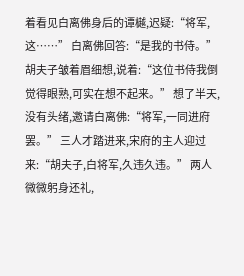着看见白离佛身后的谭樾,迟疑:“将军,这……” 白离佛回答:“是我的书侍。” 胡夫子皱着眉细想,说着:“这位书侍我倒觉得眼熟,可实在想不起来。” 想了半天,没有头绪,邀请白离佛:“将军,一同进府罢。” 三人才踏进来,宋府的主人迎过来:“胡夫子,白将军,久违久违。” 两人微微躬身还礼,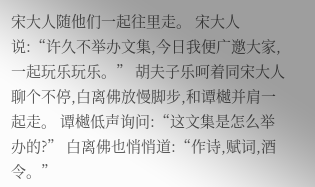宋大人随他们一起往里走。 宋大人说:“许久不举办文集,今日我便广邀大家,一起玩乐玩乐。” 胡夫子乐呵着同宋大人聊个不停,白离佛放慢脚步,和谭樾并肩一起走。 谭樾低声询问:“这文集是怎么举办的?” 白离佛也悄悄道:“作诗,赋词,酒令。”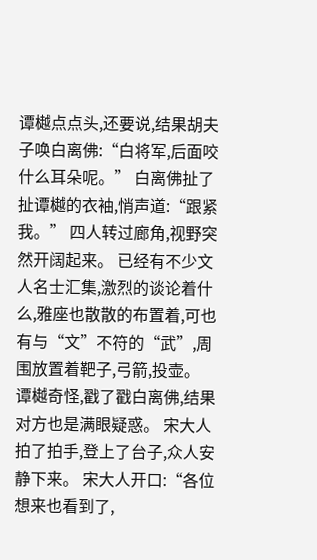谭樾点点头,还要说,结果胡夫子唤白离佛:“白将军,后面咬什么耳朵呢。” 白离佛扯了扯谭樾的衣袖,悄声道:“跟紧我。” 四人转过廊角,视野突然开阔起来。 已经有不少文人名士汇集,激烈的谈论着什么,雅座也散散的布置着,可也有与“文”不符的“武”,周围放置着靶子,弓箭,投壶。 谭樾奇怪,戳了戳白离佛,结果对方也是满眼疑惑。 宋大人拍了拍手,登上了台子,众人安静下来。 宋大人开口:“各位想来也看到了,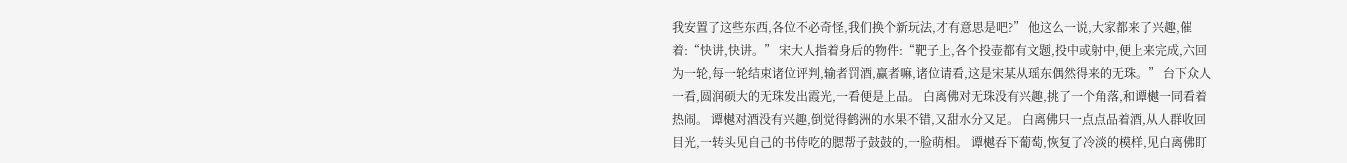我安置了这些东西,各位不必奇怪,我们换个新玩法,才有意思是吧?” 他这么一说,大家都来了兴趣,催着:“快讲,快讲。” 宋大人指着身后的物件:“靶子上,各个投壶都有文题,投中或射中,便上来完成,六回为一轮,每一轮结束诸位评判,输者罚酒,赢者嘛,诸位请看,这是宋某从瑶东偶然得来的无珠。” 台下众人一看,圆润硕大的无珠发出霞光,一看便是上品。 白离佛对无珠没有兴趣,挑了一个角落,和谭樾一同看着热闹。 谭樾对酒没有兴趣,倒觉得鹤洲的水果不错,又甜水分又足。 白离佛只一点点品着酒,从人群收回目光,一转头见自己的书侍吃的腮帮子鼓鼓的,一脸萌相。 谭樾吞下葡萄,恢复了冷淡的模样,见白离佛盯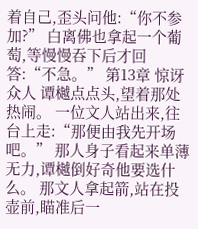着自己,歪头问他:“你不参加?” 白离佛也拿起一个葡萄,等慢慢吞下后才回答:“不急。” 第13章 惊讶众人 谭樾点点头,望着那处热闹。 一位文人站出来,往台上走:“那便由我先开场吧。” 那人身子看起来单薄无力,谭樾倒好奇他要选什么。 那文人拿起箭,站在投壶前,瞄准后一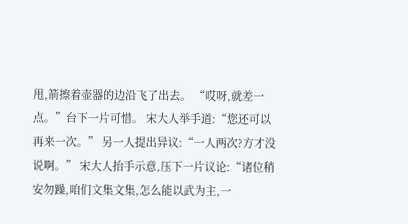甩,箭擦着壶器的边沿飞了出去。 “哎呀,就差一点。”台下一片可惜。 宋大人举手道:“您还可以再来一次。” 另一人提出异议:“一人两次?方才没说啊。” 宋大人抬手示意,压下一片议论:“诸位稍安勿躁,咱们文集文集,怎么能以武为主,一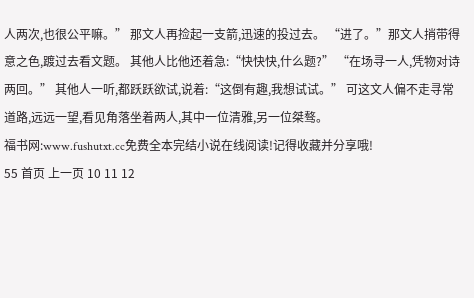人两次,也很公平嘛。” 那文人再捡起一支箭,迅速的投过去。 “进了。”那文人捎带得意之色,踱过去看文题。 其他人比他还着急:“快快快,什么题?” “在场寻一人,凭物对诗两回。” 其他人一听,都跃跃欲试,说着:“这倒有趣,我想试试。” 可这文人偏不走寻常道路,远远一望,看见角落坐着两人,其中一位清雅,另一位桀骜。
福书网:www.fushutxt.cc免费全本完结小说在线阅读!记得收藏并分享哦!
55 首页 上一页 10 11 12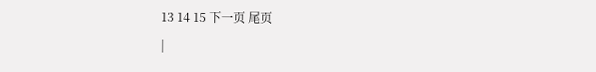13 14 15 下一页 尾页
|